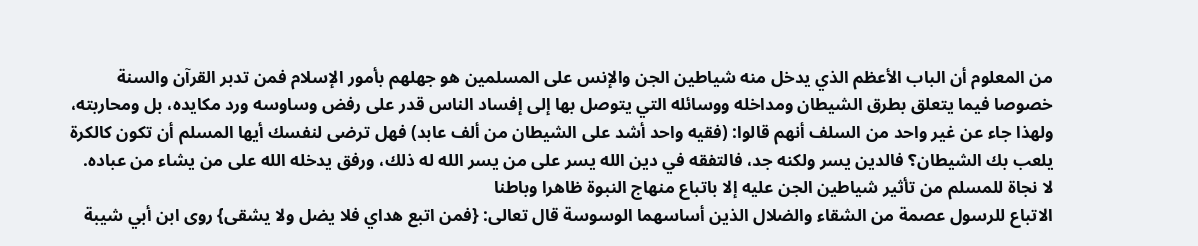من المعلوم أن الباب الأعظم الذي يدخل منه شياطين الجن والإنس على المسلمين هو جهلهم بأمور الإسلام فمن تدبر القرآن والسنة خصوصا فيما يتعلق بطرق الشيطان ومداخله ووسائله التي يتوصل بها إلى إفساد الناس قدر على رفض وساوسه ورد مكايده، بل ومحاربته، ولهذا جاء عن غير واحد من السلف أنهم قالوا: (فقيه واحد أشد على الشيطان من ألف عابد) فهل ترضى لنفسك أيها المسلم أن تكون كالكرة يلعب بك الشيطان؟ فالدين يسر ولكنه جد، فالتفقه في دين الله يسر على من يسر الله له ذلك، ورفق يدخله الله على من يشاء من عباده.
لا نجاة للمسلم من تأثير شياطين الجن عليه إلا باتباع منهاج النبوة ظاهرا وباطنا
الاتباع للرسول عصمة من الشقاء والضلال الذين أساسهما الوسوسة قال تعالى: {فمن اتبع هداي فلا يضل ولا يشقى} روى ابن أبي شيبة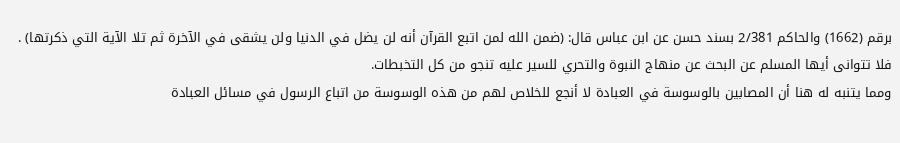برقم (1662) والحاكم 2/381 بسند حسن عن ابن عباس قال: (ضمن الله لمن اتبع القرآن أنه لن يضل في الدنيا ولن يشقى في الآخرة ثم تلا الآية التي ذكرتها) . فلا تتوانى أيها المسلم عن البحث عن منهاج النبوة والتحري للسير عليه تنجو من كل التخبطات.
ومما يتنبه له هنا أن المصابين بالوسوسة في العبادة لا أنجع للخلاص لهم من هذه الوسوسة من اتباع الرسول في مسائل العبادة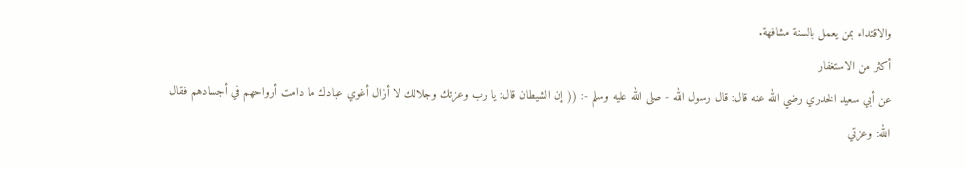والاقتداء بمن يعمل بالسنة مشافهة.
أكثر من الاستغفار
عن أبي سعيد الخدري رضي الله عنه قال: قال رسول الله - صلى الله عليه وسلم -: (( إن الشيطان قال: يا رب وعزتك وجلالك لا أزال أغوي عبادك ما دامت أرواحهم في أجسادهم فقال الله: وعزتي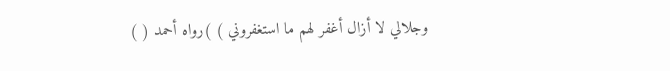وجلالي لا أزال أغفر لهم ما استغفروني ) )رواه أحمد ( )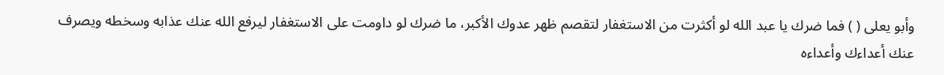وأبو يعلى ( ) فما ضرك يا عبد الله لو أكثرت من الاستغفار لتقصم ظهر عدوك الأكبر، ما ضرك لو داومت على الاستغفار ليرفع الله عنك عذابه وسخطه ويصرف عنك أعداءك وأعداءه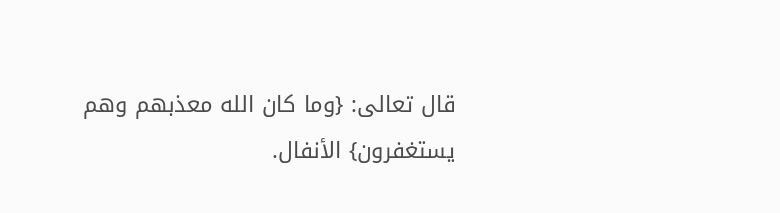قال تعالى: {وما كان الله معذبهم وهم يستغفرون} الأنفال.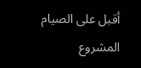أقبل على الصيام المشروع